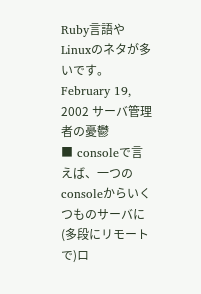Ruby言語やLinuxのネタが多いです。
February 19, 2002 サーバ管理者の憂鬱
■ consoleで言えば、一つのconsoleからいくつものサーバに(多段にリモートで)ロ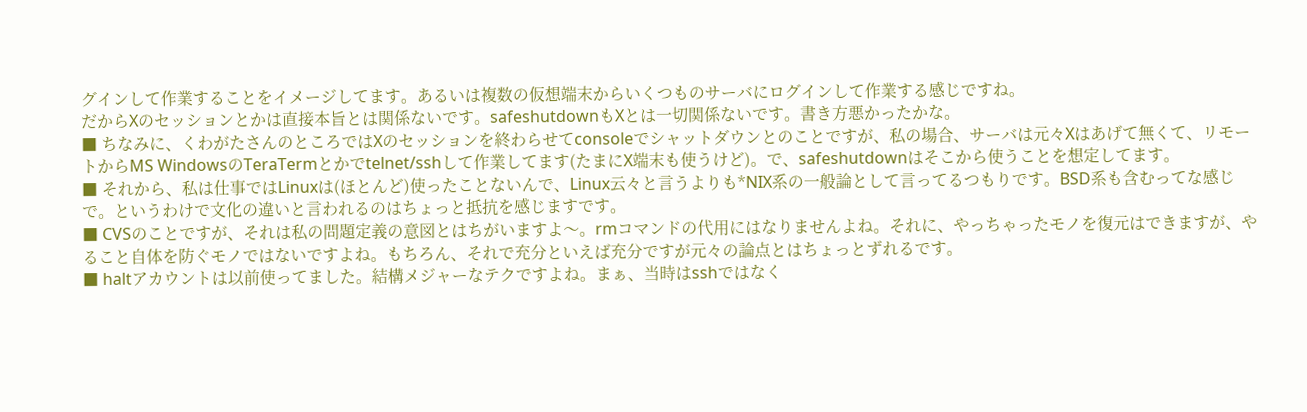グインして作業することをイメージしてます。あるいは複数の仮想端末からいくつものサーバにログインして作業する感じですね。
だからXのセッションとかは直接本旨とは関係ないです。safeshutdownもXとは一切関係ないです。書き方悪かったかな。
■ ちなみに、くわがたさんのところではXのセッションを終わらせてconsoleでシャットダウンとのことですが、私の場合、サーバは元々Xはあげて無くて、リモートからMS WindowsのTeraTermとかでtelnet/sshして作業してます(たまにX端末も使うけど)。で、safeshutdownはそこから使うことを想定してます。
■ それから、私は仕事ではLinuxは(ほとんど)使ったことないんで、Linux云々と言うよりも*NIX系の一般論として言ってるつもりです。BSD系も含むってな感じで。というわけで文化の違いと言われるのはちょっと抵抗を感じますです。
■ CVSのことですが、それは私の問題定義の意図とはちがいますよ〜。rmコマンドの代用にはなりませんよね。それに、やっちゃったモノを復元はできますが、やること自体を防ぐモノではないですよね。もちろん、それで充分といえば充分ですが元々の論点とはちょっとずれるです。
■ haltアカウントは以前使ってました。結構メジャーなテクですよね。まぁ、当時はsshではなく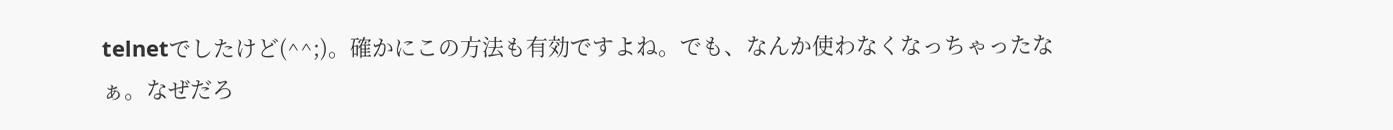telnetでしたけど(^^;)。確かにこの方法も有効ですよね。でも、なんか使わなくなっちゃったなぁ。なぜだろ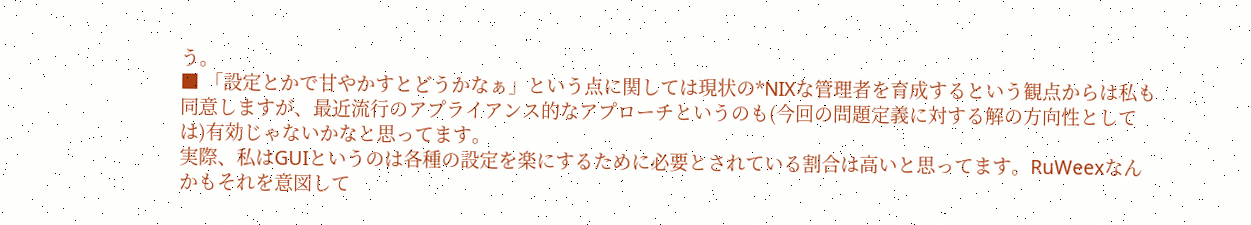う。
■ 「設定とかで甘やかすとどうかなぁ」という点に関しては現状の*NIXな管理者を育成するという観点からは私も同意しますが、最近流行のアプライアンス的なアプローチというのも(今回の問題定義に対する解の方向性としては)有効じゃないかなと思ってます。
実際、私はGUIというのは各種の設定を楽にするために必要とされている割合は高いと思ってます。RuWeexなんかもそれを意図して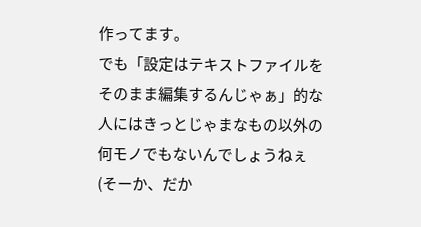作ってます。
でも「設定はテキストファイルをそのまま編集するんじゃぁ」的な人にはきっとじゃまなもの以外の何モノでもないんでしょうねぇ(そーか、だか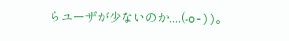らユーザが少ないのか....(-o-))。